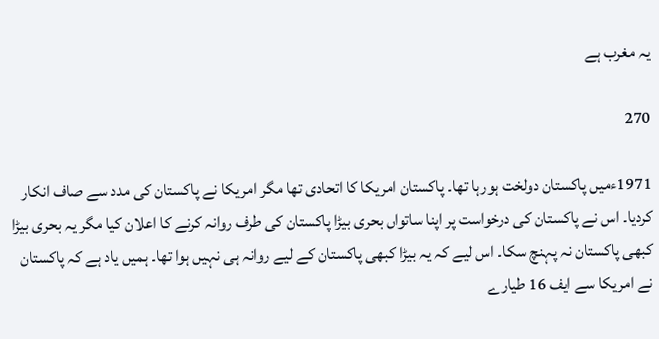یہ مغرب ہے

270

1971ءمیں پاکستان دولخت ہورہا تھا۔ پاکستان امریکا کا اتحادی تھا مگر امریکا نے پاکستان کی مدد سے صاف انکار کردیا۔ اس نے پاکستان کی درخواست پر اپنا ساتواں بحری بیڑا پاکستان کی طرف روانہ کرنے کا اعلان کیا مگر یہ بحری بیڑا کبھی پاکستان نہ پہنچ سکا۔ اس لیے کہ یہ بیڑا کبھی پاکستان کے لیے روانہ ہی نہیں ہوا تھا۔ ہمیں یاد ہے کہ پاکستان نے امریکا سے ایف 16 طیارے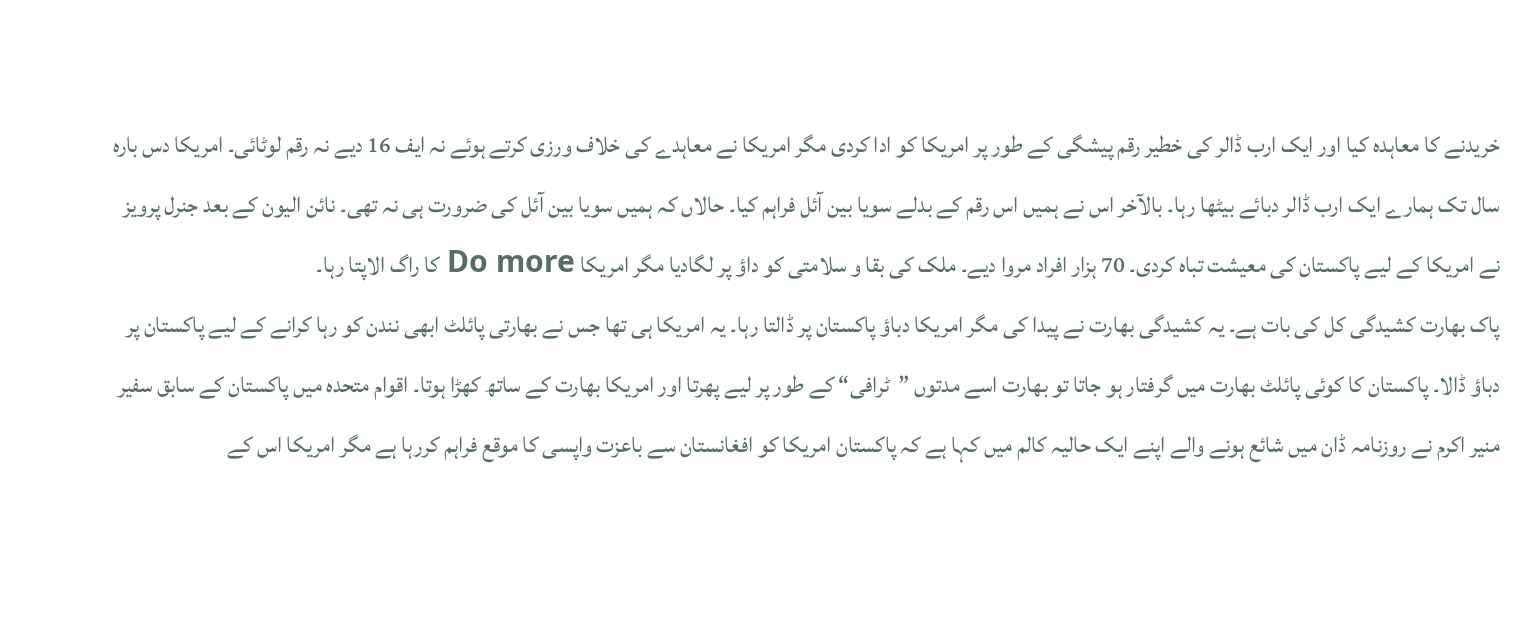خریدنے کا معاہدہ کیا اور ایک ارب ڈالر کی خطیر رقم پیشگی کے طور پر امریکا کو ادا کردی مگر امریکا نے معاہدے کی خلاف ورزی کرتے ہوئے نہ ایف 16 دیے نہ رقم لوٹائی۔ امریکا دس بارہ سال تک ہمارے ایک ارب ڈالر دبائے بیٹھا رہا۔ بالآخر اس نے ہمیں اس رقم کے بدلے سویا بین آئل فراہم کیا۔ حالاں کہ ہمیں سویا بین آئل کی ضرورت ہی نہ تھی۔ نائن الیون کے بعد جنرل پرویز نے امریکا کے لیے پاکستان کی معیشت تباہ کردی۔ 70 ہزار افراد مروا دیے۔ ملک کی بقا و سلامتی کو داؤ پر لگادیا مگر امریکا Do more کا راگ الاپتا رہا۔
پاک بھارت کشیدگی کل کی بات ہے۔ یہ کشیدگی بھارت نے پیدا کی مگر امریکا دباؤ پاکستان پر ڈالتا رہا۔ یہ امریکا ہی تھا جس نے بھارتی پائلٹ ابھی نندن کو رہا کرانے کے لیے پاکستان پر دباؤ ڈالا۔ پاکستان کا کوئی پائلٹ بھارت میں گرفتار ہو جاتا تو بھارت اسے مدتوں ”ٹرافی“ کے طور پر لیے پھرتا اور امریکا بھارت کے ساتھ کھڑا ہوتا۔ اقوام متحدہ میں پاکستان کے سابق سفیر منیر اکرم نے روزنامہ ڈان میں شائع ہونے والے اپنے ایک حالیہ کالم میں کہا ہے کہ پاکستان امریکا کو افغانستان سے باعزت واپسی کا موقع فراہم کررہا ہے مگر امریکا اس کے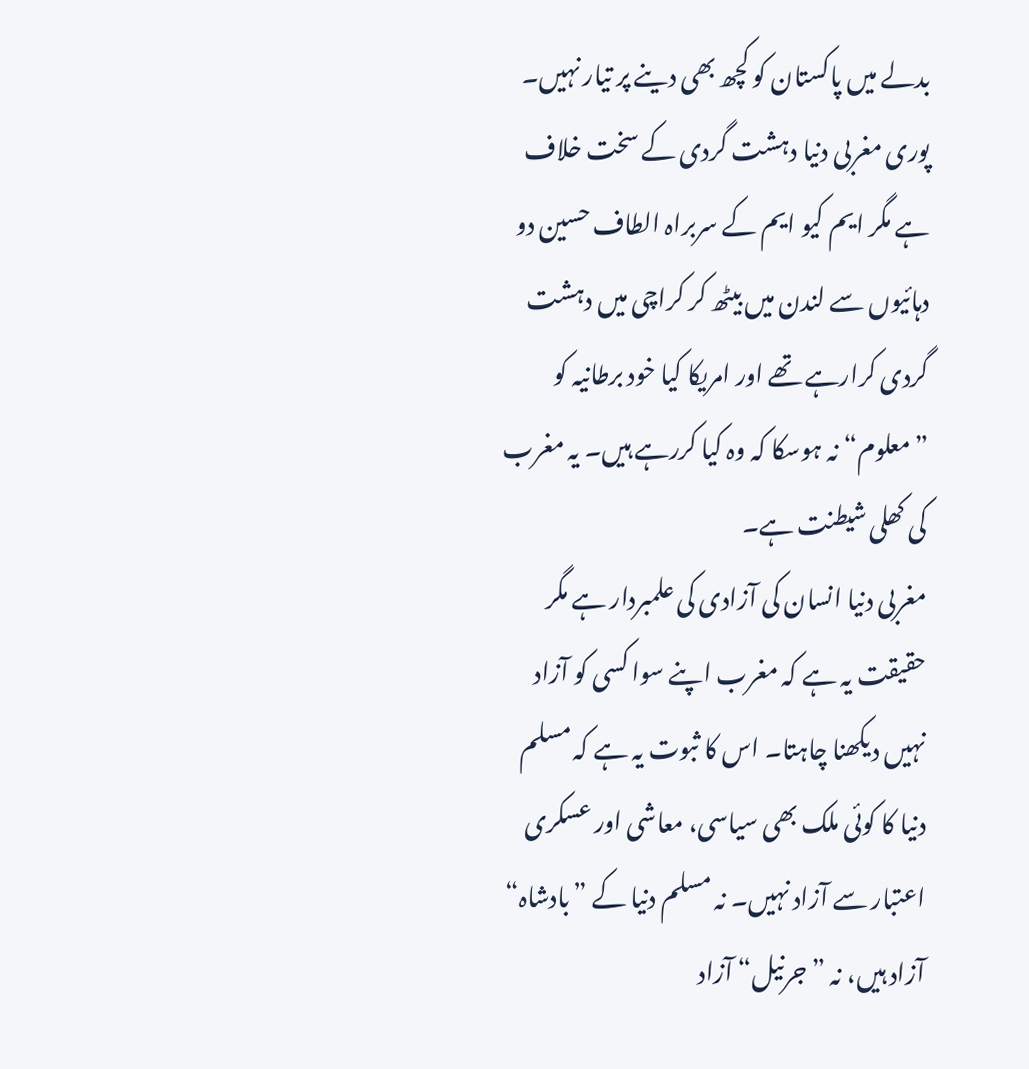بدلے میں پاکستان کو کچھ بھی دینے پر تیار نہیں۔ پوری مغربی دنیا دہشت گردی کے سخت خلاف ہے مگر ایم کیو ایم کے سربراہ الطاف حسین دو دہائیوں سے لندن میں بیٹھ کر کراچی میں دہشت گردی کرارہے تھے اور امریکا کیا خود برطانیہ کو ”معلوم“ نہ ہوسکا کہ وہ کیا کررہے ہیں۔ یہ مغرب کی کھلی شیطنت ہے۔
مغربی دنیا انسان کی آزادی کی علمبردار ہے مگر حقیقت یہ ہے کہ مغرب اپنے سوا کسی کو آزاد نہیں دیکھنا چاہتا۔ اس کا ثبوت یہ ہے کہ مسلم دنیا کا کوئی ملک بھی سیاسی، معاشی اور عسکری اعتبار سے آزاد نہیں۔ نہ مسلم دنیا کے ”بادشاہ“ آزاد ہیں، نہ ”جرنیل“ آزاد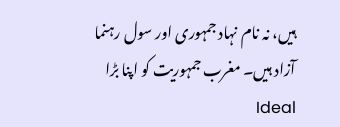ہیں، نہ نام نہاد جمہوری اور سول رہنما آزاد ہیں۔ مغرب جمہوریت کو اپنا بڑا Ideal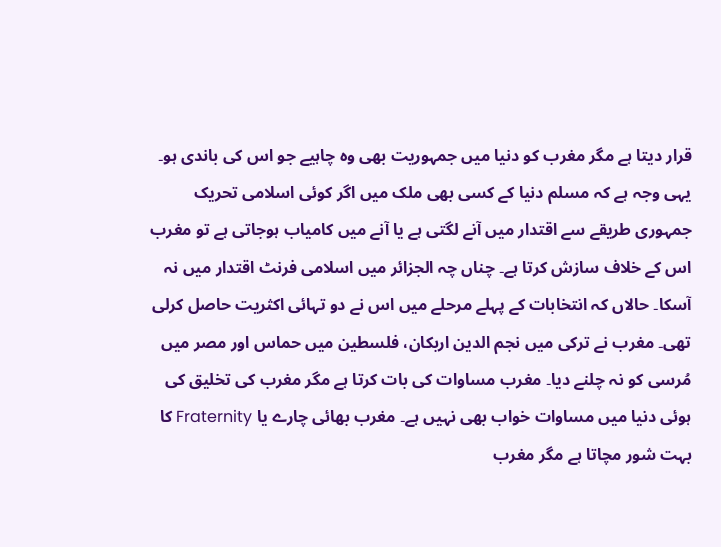قرار دیتا ہے مگر مغرب کو دنیا میں جمہوریت بھی وہ چاہیے جو اس کی باندی ہو۔ یہی وجہ ہے کہ مسلم دنیا کے کسی بھی ملک میں اگر کوئی اسلامی تحریک جمہوری طریقے سے اقتدار میں آنے لگتی ہے یا آنے میں کامیاب ہوجاتی ہے تو مغرب اس کے خلاف سازش کرتا ہے۔ چناں چہ الجزائر میں اسلامی فرنٹ اقتدار میں نہ آسکا۔ حالاں کہ انتخابات کے پہلے مرحلے میں اس نے دو تہائی اکثریت حاصل کرلی تھی۔ مغرب نے ترکی میں نجم الدین اربکان، فلسطین میں حماس اور مصر میں مُرسی کو نہ چلنے دیا۔ مغرب مساوات کی بات کرتا ہے مگر مغرب کی تخلیق کی ہوئی دنیا میں مساوات خواب بھی نہیں ہے۔ مغرب بھائی چارے یا Fraternity کا بہت شور مچاتا ہے مگر مغرب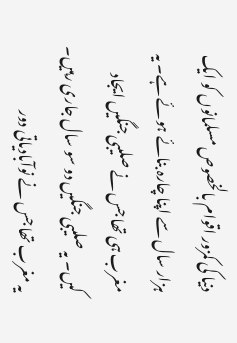دنیا کی کمزور اقوام بالخصوص مسلمانوں کو ایک ہزار سال سے اپنا چارہ بنائے ہوئے ہے۔ یہ مغرب ہی تھا جس نے صلیبی جنگیں ایجاد کیں۔ یہ صلیبی جنگیں دو سو سال جاری رہیں۔ یہ مغرب تھا جس نے نوآبادیاتی دور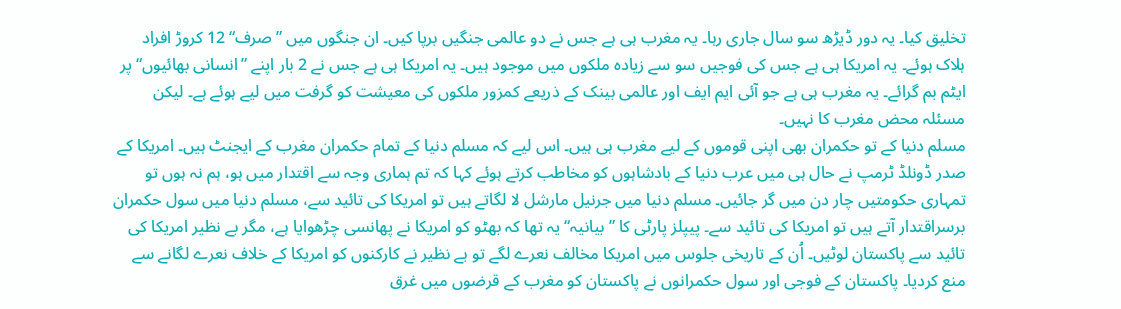تخلیق کیا۔ یہ دور ڈیڑھ سو سال جاری رہا۔ یہ مغرب ہی ہے جس نے دو عالمی جنگیں برپا کیں۔ ان جنگوں میں ”صرف“ 12 کروڑ افراد ہلاک ہوئے۔ یہ امریکا ہی ہے جس کی فوجیں سو سے زیادہ ملکوں میں موجود ہیں۔ یہ امریکا ہی ہے جس نے 2 بار اپنے ”انسانی بھائیوں“ پر ایٹم بم گرائے۔ یہ مغرب ہی ہے جو آئی ایم ایف اور عالمی بینک کے ذریعے کمزور ملکوں کی معیشت کو گرفت میں لیے ہوئے ہے۔ لیکن مسئلہ محض مغرب کا نہیں۔
مسلم دنیا کے تو حکمران بھی اپنی قوموں کے لیے مغرب ہی ہیں۔ اس لیے کہ مسلم دنیا کے تمام حکمران مغرب کے ایجنٹ ہیں۔ امریکا کے صدر ڈونلڈ ٹرمپ نے حال ہی میں عرب دنیا کے بادشاہوں کو مخاطب کرتے ہوئے کہا کہ تم ہماری وجہ سے اقتدار میں ہو، ہم نہ ہوں تو تمہاری حکومتیں چار دن میں گر جائیں۔ مسلم دنیا میں جرنیل مارشل لا لگاتے ہیں تو امریکا کی تائید سے، مسلم دنیا میں سول حکمران برسراقتدار آتے ہیں تو امریکا کی تائید سے۔ پیپلز پارٹی کا ”بیانیہ“ یہ تھا کہ بھٹو کو امریکا نے پھانسی چڑھوایا ہے، مگر بے نظیر امریکا کی تائید سے پاکستان لوٹیں۔ اُن کے تاریخی جلوس میں امریکا مخالف نعرے لگے تو بے نظیر نے کارکنوں کو امریکا کے خلاف نعرے لگانے سے منع کردیا۔ پاکستان کے فوجی اور سول حکمرانوں نے پاکستان کو مغرب کے قرضوں میں غرق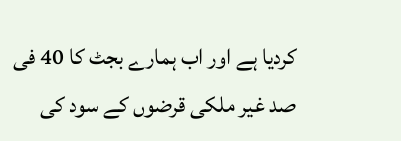کردیا ہے اور اب ہمارے بجٹ کا 40 فی صد غیر ملکی قرضوں کے سود کی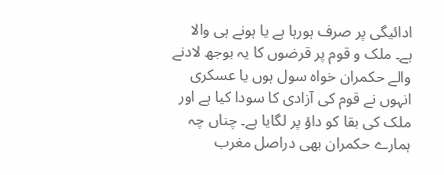ادائیگی پر صرف ہورہا ہے یا ہونے ہی والا ہے۔ ملک و قوم پر قرضوں کا یہ بوجھ لادنے والے حکمران خواہ سول ہوں یا عسکری انہوں نے قوم کی آزادی کا سودا کیا ہے اور ملک کی بقا کو داؤ پر لگایا ہے۔ چناں چہ ہمارے حکمران بھی دراصل مغرب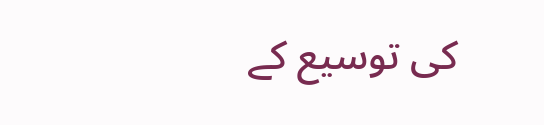کی توسیع کے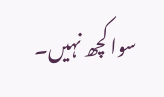سوا کچھ نہیں۔